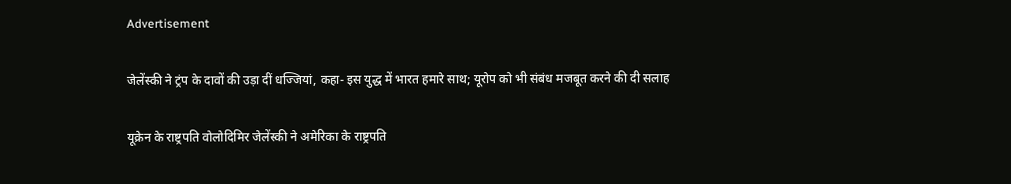Advertisement

जेलेंस्की ने ट्रंप के दावों की उड़ा दीं धज्जियां, कहा- इस युद्ध में भारत हमारे साथ; यूरोप को भी संबंध मजबूत करने की दी सलाह

यूक्रेन के राष्ट्रपति वोलोदिमिर जेलेंस्की ने अमेरिका के राष्ट्रपति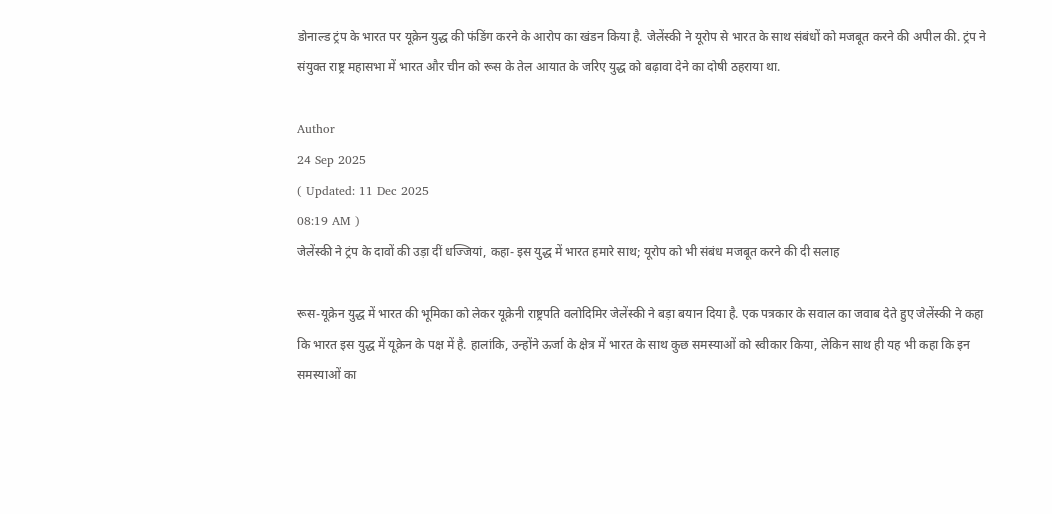डोनाल्ड ट्रंप के भारत पर यूक्रेन युद्ध की फंडिंग करने के आरोप का खंडन किया है. जेलेंस्की ने यूरोप से भारत के साथ संबंधों को मजबूत करने की अपील की. ट्रंप ने संयुक्त राष्ट्र महासभा में भारत और चीन को रूस के तेल आयात के जरिए युद्ध को बढ़ावा देने का दोषी ठहराया था.

Author
24 Sep 2025
( Updated: 11 Dec 2025
08:19 AM )
जेलेंस्की ने ट्रंप के दावों की उड़ा दीं धज्जियां, कहा- इस युद्ध में भारत हमारे साथ; यूरोप को भी संबंध मजबूत करने की दी सलाह

रूस-यूक्रेन युद्ध में भारत की भूमिका को लेकर यूक्रेनी राष्ट्रपति वलोदिमिर जेलेंस्की ने बड़ा बयान दिया है. एक पत्रकार के सवाल का जवाब देते हुए जेलेंस्की ने कहा कि भारत इस युद्ध में यूक्रेन के पक्ष में है. हालांकि, उन्होंने ऊर्जा के क्षेत्र में भारत के साथ कुछ समस्याओं को स्वीकार किया, लेकिन साथ ही यह भी कहा कि इन समस्याओं का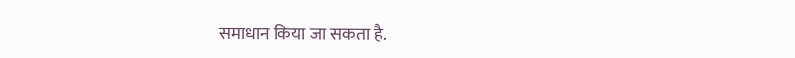समाधान किया जा सकता है.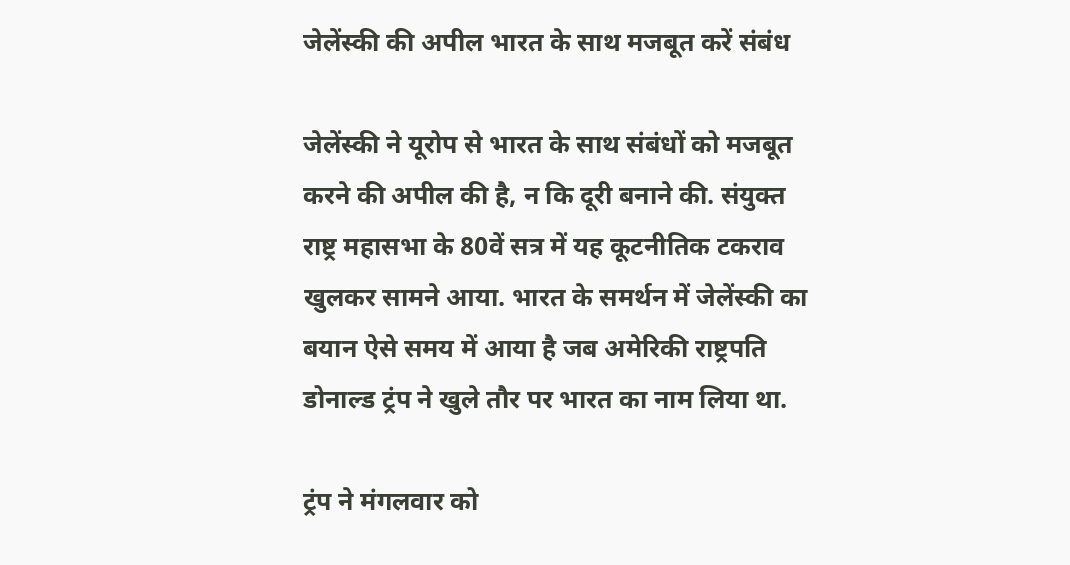जेलेंस्की की अपील भारत के साथ मजबूत करें संबंध

जेलेंस्की ने यूरोप से भारत के साथ संबंधों को मजबूत करने की अपील की है, न कि दूरी बनाने की. संयुक्त राष्ट्र महासभा के 80वें सत्र में यह कूटनीतिक टकराव खुलकर सामने आया. भारत के समर्थन में जेलेंस्की का बयान ऐसे समय में आया है जब अमेरिकी राष्ट्रपति डोनाल्ड ट्रंप ने खुले तौर पर भारत का नाम लिया था.

ट्रंप ने मंगलवार को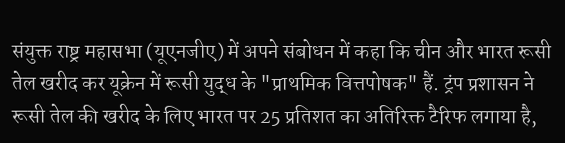संयुक्त राष्ट्र महासभा (यूएनजीए) में अपने संबोधन में कहा कि चीन और भारत रूसी तेल खरीद कर यूक्रेन में रूसी युद्ध के "प्राथमिक वित्तपोषक" हैं. ट्रंप प्रशासन ने रूसी तेल की खरीद के लिए भारत पर 25 प्रतिशत का अतिरिक्त टैरिफ लगाया है,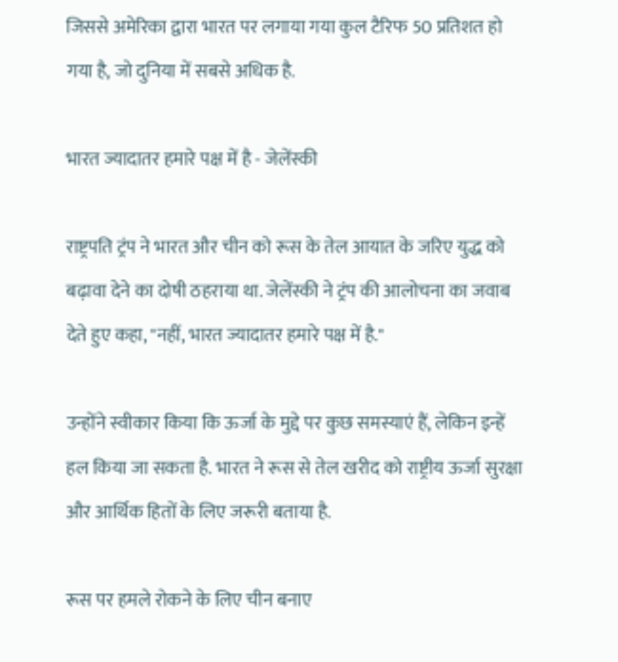जिससे अमेरिका द्वारा भारत पर लगाया गया कुल टैरिफ 50 प्रतिशत हो गया है, जो दुनिया में सबसे अधिक है.

भारत ज्यादातर हमारे पक्ष में है - जेलेंस्की

राष्ट्रपति ट्रंप ने भारत और चीन को रूस के तेल आयात के जरिए युद्ध को बढ़ावा देने का दोषी ठहराया था. जेलेंस्की ने ट्रंप की आलोचना का जवाब देते हुए कहा, "नहीं, भारत ज्यादातर हमारे पक्ष में है."

उन्होंने स्वीकार किया कि ऊर्जा के मुद्दे पर कुछ समस्याएं हैं, लेकिन इन्हें हल किया जा सकता है. भारत ने रूस से तेल खरीद को राष्ट्रीय ऊर्जा सुरक्षा और आर्थिक हितों के लिए जरूरी बताया है.

रूस पर हमले रोकने के लिए चीन बनाए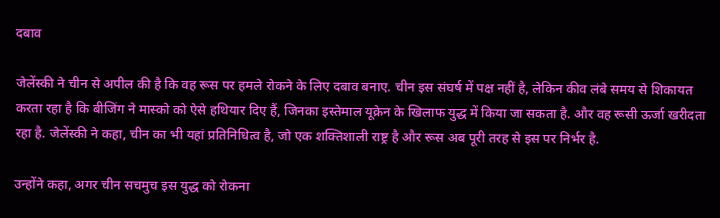दबाव

जेलेंस्की ने चीन से अपील की है कि वह रूस पर हमले रोकने के लिए दबाव बनाए. चीन इस संघर्ष में पक्ष नहीं है, लेकिन कीव लंबे समय से शिकायत करता रहा है कि बीजिंग ने मास्को को ऐसे हथियार दिए हैं, जिनका इस्तेमाल यूक्रेन के खिलाफ युद्ध में किया जा सकता है. और वह रूसी ऊर्जा खरीदता रहा है. जेलेंस्की ने कहा, चीन का भी यहां प्रतिनिधित्व है, जो एक शक्तिशाली राष्ट्र है और रूस अब पूरी तरह से इस पर निर्भर है.

उन्होंने कहा, अगर चीन सचमुच इस युद्ध को रोकना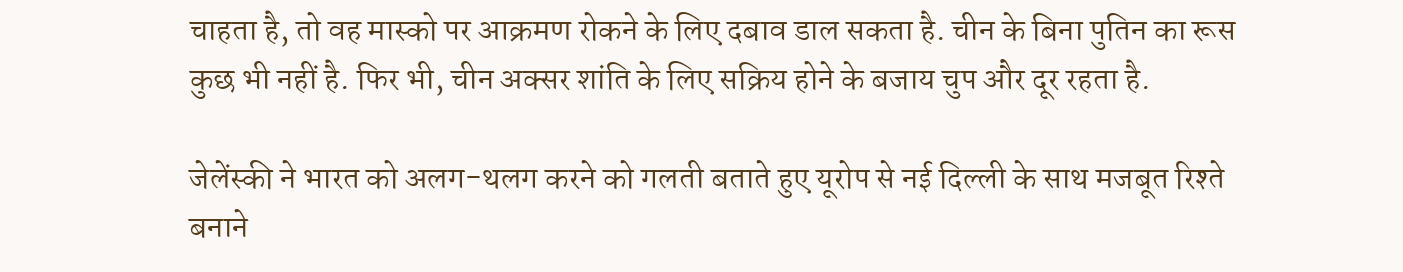चाहता है, तो वह मास्को पर आक्रमण रोकने के लिए दबाव डाल सकता है. चीन के बिना पुतिन का रूस कुछ भी नहीं है. फिर भी, चीन अक्सर शांति के लिए सक्रिय होने के बजाय चुप और दूर रहता है.

जेलेंस्की ने भारत को अलग-थलग करने को गलती बताते हुए यूरोप से नई दिल्ली के साथ मजबूत रिश्ते बनाने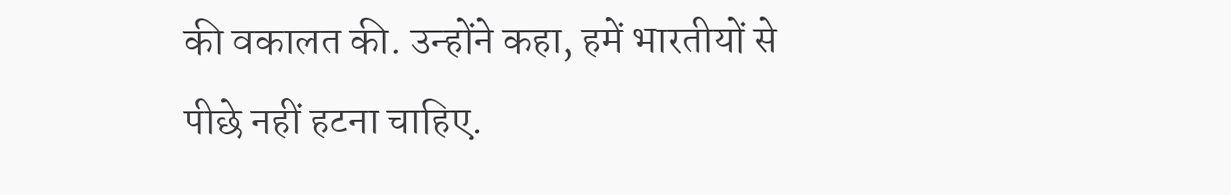की वकालत की. उन्होंने कहा, हमें भारतीयों से पीछे नहीं हटना चाहिए.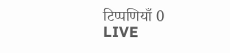टिप्पणियाँ 0
LIVE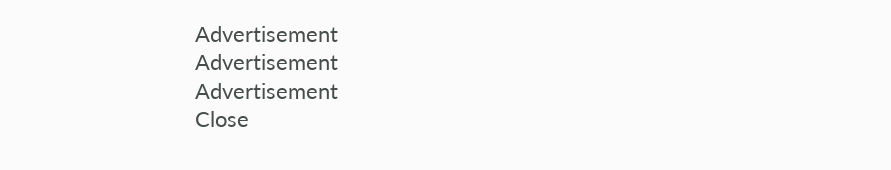Advertisement
Advertisement
Advertisement
Close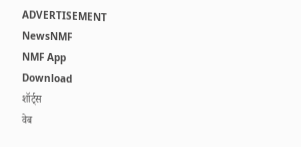ADVERTISEMENT
NewsNMF
NMF App
Download
शॉर्ट्स
वेब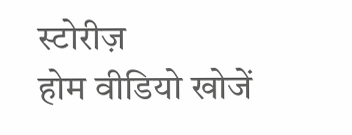स्टोरीज़
होम वीडियो खोजें